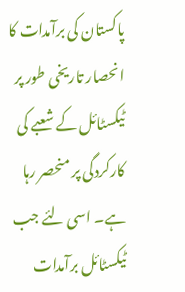پاکستان کی برآمدات کا انحصار تاریخی طور پر ٹیکسٹائل کے شعبے کی کارکردگی پر منحصر رہا ہے۔ اسی لئے جب ٹیکسٹائل برآمدات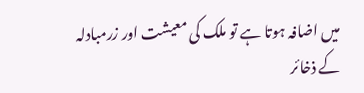میں اضافہ ہوتا ہے تو ملک کی معیشت اور زرمبادلہ کے ذخائر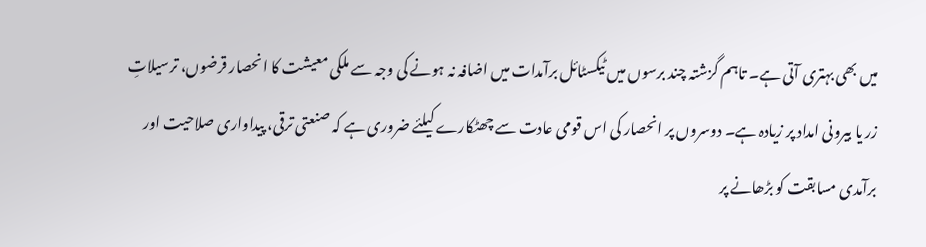میں بھی بہتری آتی ہے۔ تاہم گزشتہ چند برسوں میں ٹیکسٹائل برآمدات میں اضافہ نہ ہونے کی وجہ سے ملکی معیشت کا انحصار قرضوں، ترسیلاتِ زر یا بیرونی امداد پر زیادہ ہے۔ دوسروں پر انحصار کی اس قومی عادت سے چھٹکارے کیلئے ضروری ہے کہ صنعتی ترقی، پیداواری صلاحیت اور برآمدی مسابقت کو بڑھانے پر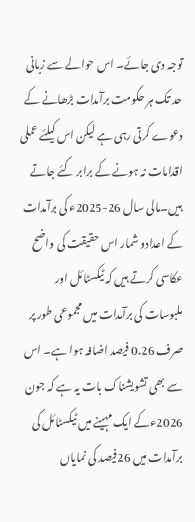توجہ دی جائے۔ اس حوالے سے زبانی حد تک ہر حکومت برآمدات بڑھانے کے دعوے کرتی رہی ہے لیکن اس کیلئے عملی اقدامات نہ ہونے کے برابر کئے جاتے ہیں۔مالی سال 26-2025ء کی برآمدات کے اعدادو شمار اس حقیقت کی واضح عکاسی کرتے ہیں کہ ٹیکسٹائل اور ملبوسات کی برآمدات میں مجموعی طور پر صرف 0.26 فیصد اضافہ ہوا ہے۔ اس سے بھی تشویشناک بات یہ ہے کہ جون 2026ءکے ایک مہینے میں ٹیکسٹائل کی برآمدات میں 26فیصد کی نمایاں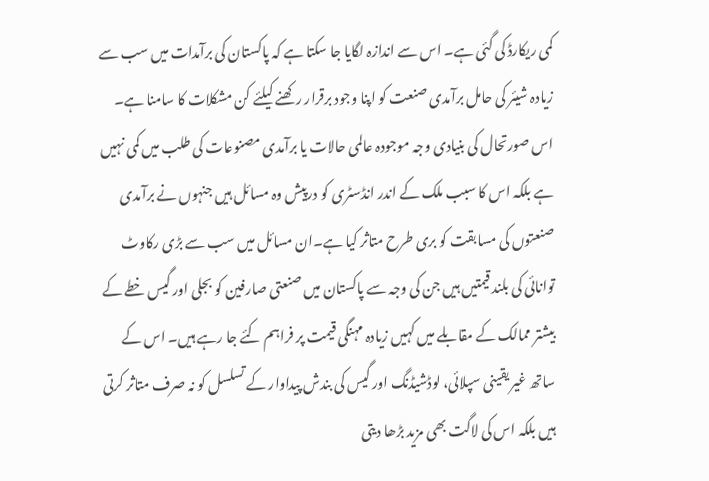کمی ریکارڈ کی گئی ہے۔ اس سے اندازہ لگایا جا سکتا ہے کہ پاکستان کی برآمدات میں سب سے زیادہ شیئر کی حامل برآمدی صنعت کو اپنا وجود برقرار رکھنے کیلئے کن مشکلات کا سامنا ہے۔ اس صورتحال کی بنیادی وجہ موجودہ عالمی حالات یا برآمدی مصنوعات کی طلب میں کمی نہیں ہے بلکہ اس کا سبب ملک کے اندر انڈسٹری کو درپیش وہ مسائل ہیں جنہوں نے برآمدی صنعتوں کی مسابقت کو بری طرح متاثر کیا ہے۔ان مسائل میں سب سے بڑی رکاوٹ توانائی کی بلند قیمتیں ہیں جن کی وجہ سے پاکستان میں صنعتی صارفین کو بجلی اور گیس خطے کے بیشتر ممالک کے مقابلے میں کہیں زیادہ مہنگی قیمت پر فراہم کئے جا رہے ہیں۔ اس کے ساتھ غیر یقینی سپلائی، لوڈشیڈنگ اور گیس کی بندش پیداوار کے تسلسل کو نہ صرف متاثر کرتی ہیں بلکہ اس کی لاگت بھی مزید بڑھا دیتی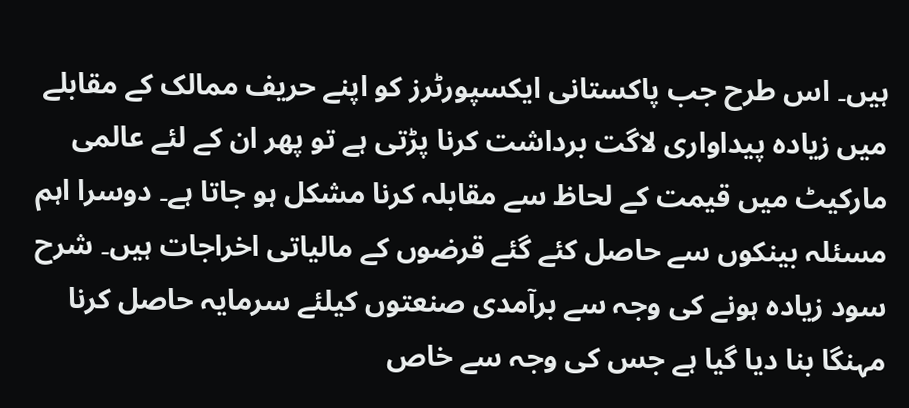ہیں۔ اس طرح جب پاکستانی ایکسپورٹرز کو اپنے حریف ممالک کے مقابلے میں زیادہ پیداواری لاگت برداشت کرنا پڑتی ہے تو پھر ان کے لئے عالمی مارکیٹ میں قیمت کے لحاظ سے مقابلہ کرنا مشکل ہو جاتا ہے۔ دوسرا اہم مسئلہ بینکوں سے حاصل کئے گئے قرضوں کے مالیاتی اخراجات ہیں۔ شرح سود زیادہ ہونے کی وجہ سے برآمدی صنعتوں کیلئے سرمایہ حاصل کرنا مہنگا بنا دیا گیا ہے جس کی وجہ سے خاص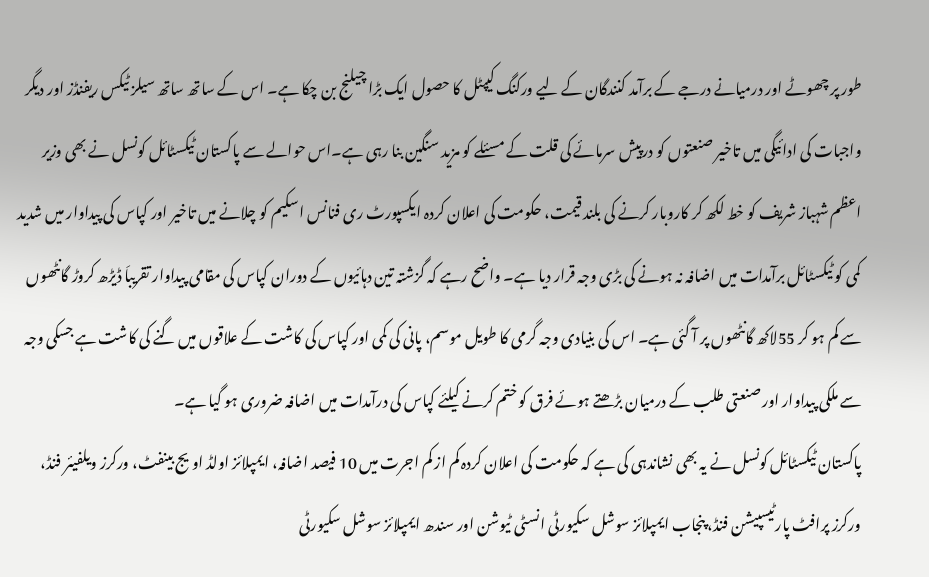طور پر چھوٹے اور درمیانے درجے کے برآمد کنندگان کے لیے ورکنگ کیپٹل کا حصول ایک بڑا چیلنج بن چکا ہے۔ اس کے ساتھ ساتھ سیلز ٹیکس ریفنڈز اور دیگر واجبات کی ادائیگی میں تاخیر صنعتوں کو درپیش سرمائے کی قلت کے مسئلے کو مزید سنگین بنا رہی ہے۔اس حوالے سے پاکستان ٹیکسٹائل کونسل نے بھی وزیر اعظم شہباز شریف کو خط لکھ کر کاروبار کرنے کی بلند قیمت، حکومت کی اعلان کردہ ایکسپورٹ ری فنانس اسکیم کو چلانے میں تاخیر اور کپاس کی پیداوار میں شدید کمی کو ٹیکسٹائل برآمدات میں اضافہ نہ ہونے کی بڑی وجہ قرار دیا ہے۔ واضح رہے کہ گزشتہ تین دہائیوں کے دوران کپاس کی مقامی پیداوار تقریباَ ڈیڑھ کروڑ گانٹھوں سے کم ہو کر 55لاکھ گانٹھوں پر آ گئی ہے۔ اس کی بنیادی وجہ گرمی کا طویل موسم، پانی کی کمی اور کپاس کی کاشت کے علاقوں میں گنے کی کاشت ہے جسکی وجہ سے ملکی پیداوار اور صنعتی طلب کے درمیان بڑھتے ہوئے فرق کو ختم کرنے کیلئے کپاس کی درآمدات میں اضافہ ضروری ہو گیا ہے۔
پاکستان ٹیکسٹائل کونسل نے یہ بھی نشاندہی کی ہے کہ حکومت کی اعلان کردہ کم از کم اجرت میں 10 فیصد اضافہ، ایمپلائز اولڈ اویج بینفٹ، ورکرز ویلفیئر فنڈ، ورکرز پرافٹ پارٹیسپیشن فنڈ، پنجاب ایمپلائز سوشل سکیورٹی انسٹی ٹیوشن اور سندھ ایمپلائز سوشل سکیورٹی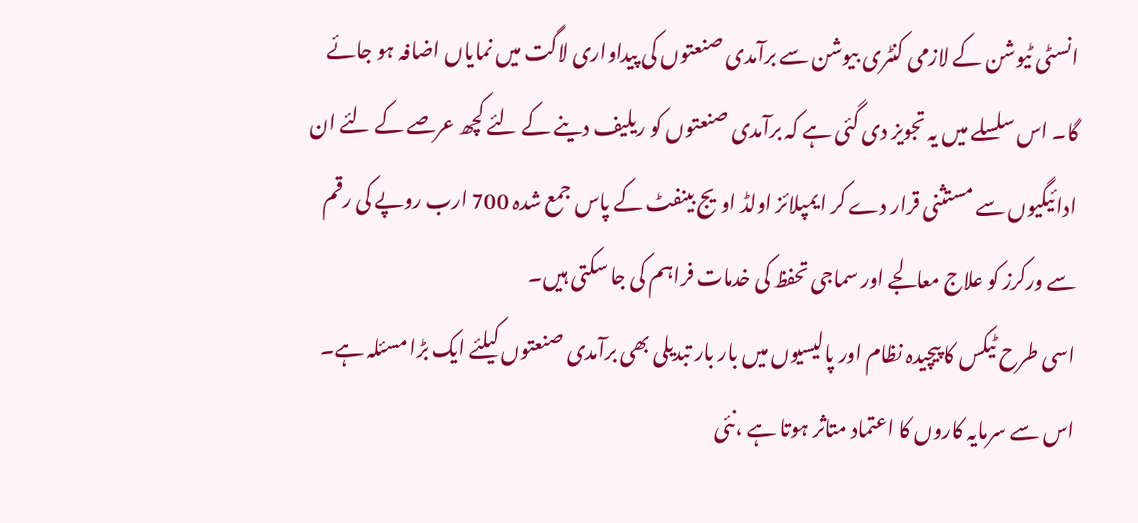انسٹی ٹیوشن کے لازمی کنٹری بیوشن سے برآمدی صنعتوں کی پیداواری لاگت میں نمایاں اضافہ ہو جائے گا۔ اس سلسلے میں یہ تجویز دی گئی ہے کہ برآمدی صنعتوں کو ریلیف دینے کے لئے کچھ عرصے کے لئے ان ادائیگیوں سے مستثنی قرار دے کر ایمپلائز اولڈ اویج بینفٹ کے پاس جمع شدہ 700 ارب روپے کی رقم سے ورکرز کو علاج معالجے اور سماجی تحفظ کی خدمات فراہم کی جا سکتی ہیں۔
اسی طرح ٹیکس کا پیچیدہ نظام اور پالیسیوں میں بار بار تبدیلی بھی برآمدی صنعتوں کیلئے ایک بڑا مسئلہ ہے۔ اس سے سرمایہ کاروں کا اعتماد متاثر ہوتا ہے ،نئی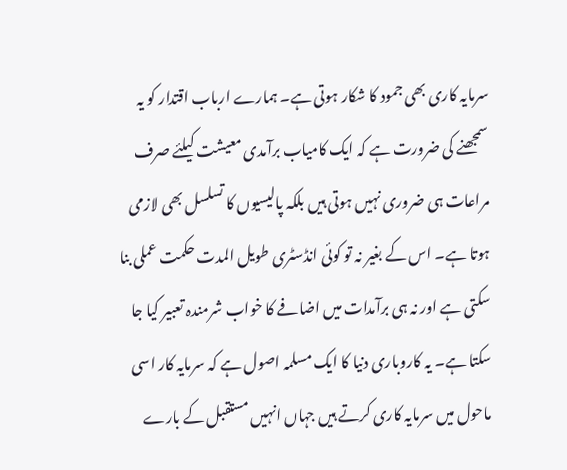سرمایہ کاری بھی جمود کا شکار ہوتی ہے۔ ہمارے ارباب اقتدار کو یہ سمجھنے کی ضرورت ہے کہ ایک کامیاب برآمدی معیشت کیلئے صرف مراعات ہی ضروری نہیں ہوتی ہیں بلکہ پالیسیوں کا تسلسل بھی لازمی ہوتا ہے۔ اس کے بغیر نہ تو کوئی انڈسٹری طویل المدت حکمت عملی بنا سکتی ہے اور نہ ہی برآمدات میں اضافے کا خواب شرمندہ تعبیر کیا جا سکتا ہے۔ یہ کاروباری دنیا کا ایک مسلمہ اصول ہے کہ سرمایہ کار اسی ماحول میں سرمایہ کاری کرتے ہیں جہاں انہیں مستقبل کے بارے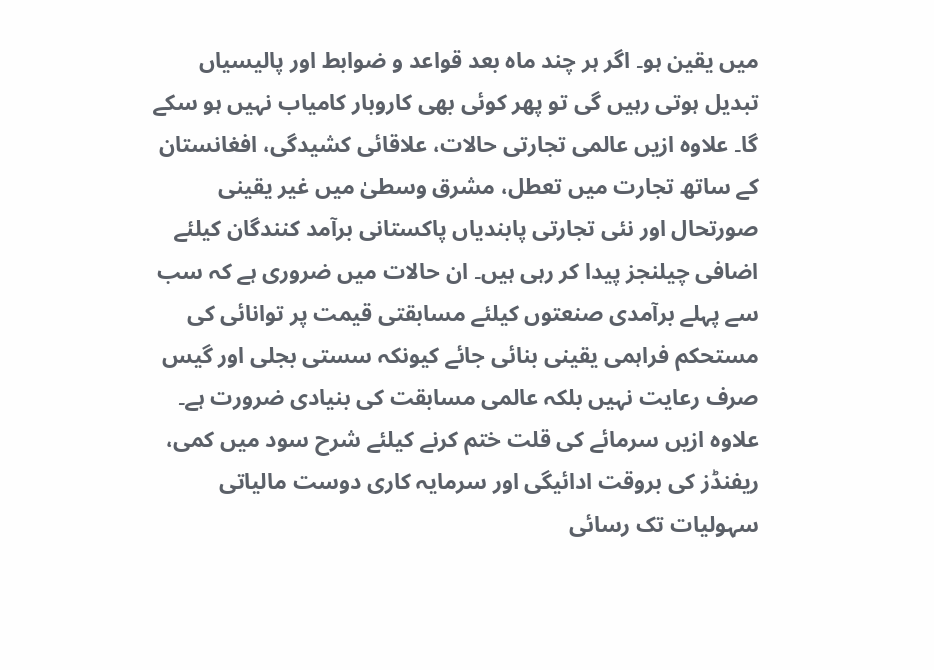میں یقین ہو۔ اگر ہر چند ماہ بعد قواعد و ضوابط اور پالیسیاں تبدیل ہوتی رہیں گی تو پھر کوئی بھی کاروبار کامیاب نہیں ہو سکے گا۔ علاوہ ازیں عالمی تجارتی حالات، علاقائی کشیدگی، افغانستان کے ساتھ تجارت میں تعطل، مشرق وسطیٰ میں غیر یقینی صورتحال اور نئی تجارتی پابندیاں پاکستانی برآمد کنندگان کیلئے اضافی چیلنجز پیدا کر رہی ہیں۔ ان حالات میں ضروری ہے کہ سب سے پہلے برآمدی صنعتوں کیلئے مسابقتی قیمت پر توانائی کی مستحکم فراہمی یقینی بنائی جائے کیونکہ سستی بجلی اور گیس صرف رعایت نہیں بلکہ عالمی مسابقت کی بنیادی ضرورت ہے۔ علاوہ ازیں سرمائے کی قلت ختم کرنے کیلئے شرح سود میں کمی، ریفنڈز کی بروقت ادائیگی اور سرمایہ کاری دوست مالیاتی سہولیات تک رسائی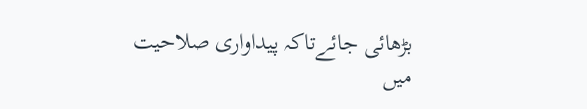بڑھائی جائےتاکہ پیداواری صلاحیت میں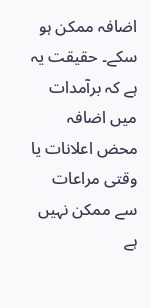اضافہ ممکن ہو سکے۔ حقیقت یہ ہے کہ برآمدات میں اضافہ محض اعلانات یا وقتی مراعات سے ممکن نہیں ہے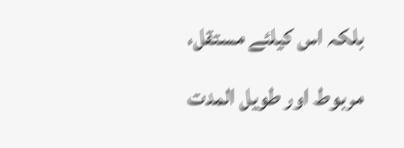بلکہ اس کیلئے مستقل، مربوط اور طویل المدت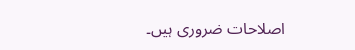اصلاحات ضروری ہیں۔